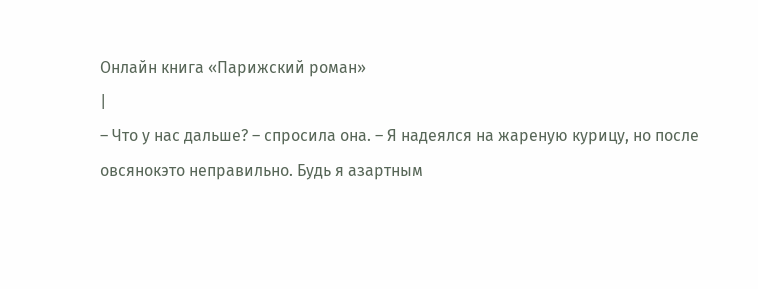Онлайн книга «Парижский роман»
|
– Что у нас дальше? – спросила она. – Я надеялся на жареную курицу, но после овсянокэто неправильно. Будь я азартным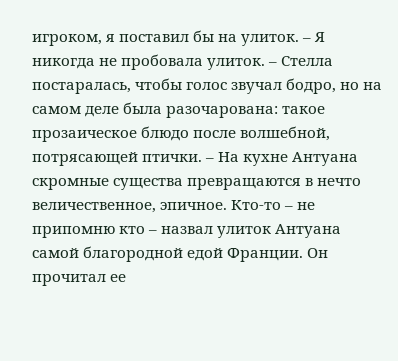игроком, я поставил бы на улиток. – Я никогда не пробовала улиток. – Стелла постаралась, чтобы голос звучал бодро, но на самом деле была разочарована: такое прозаическое блюдо после волшебной, потрясающей птички. – На кухне Антуана скромные существа превращаются в нечто величественное, эпичное. Кто-то – не припомню кто – назвал улиток Антуана самой благородной едой Франции. Он прочитал ее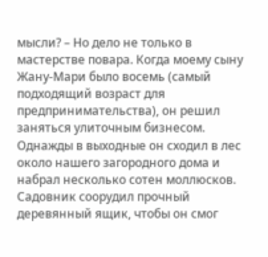мысли? – Но дело не только в мастерстве повара. Когда моему сыну Жану-Мари было восемь (самый подходящий возраст для предпринимательства), он решил заняться улиточным бизнесом. Однажды в выходные он сходил в лес около нашего загородного дома и набрал несколько сотен моллюсков. Садовник соорудил прочный деревянный ящик, чтобы он смог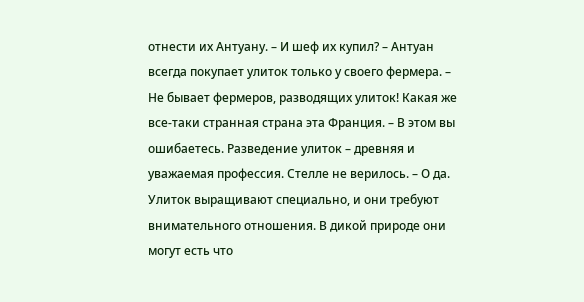отнести их Антуану. – И шеф их купил? – Антуан всегда покупает улиток только у своего фермера. – Не бывает фермеров, разводящих улиток! Какая же все-таки странная страна эта Франция. – В этом вы ошибаетесь. Разведение улиток – древняя и уважаемая профессия. Стелле не верилось. – О да. Улиток выращивают специально, и они требуют внимательного отношения. В дикой природе они могут есть что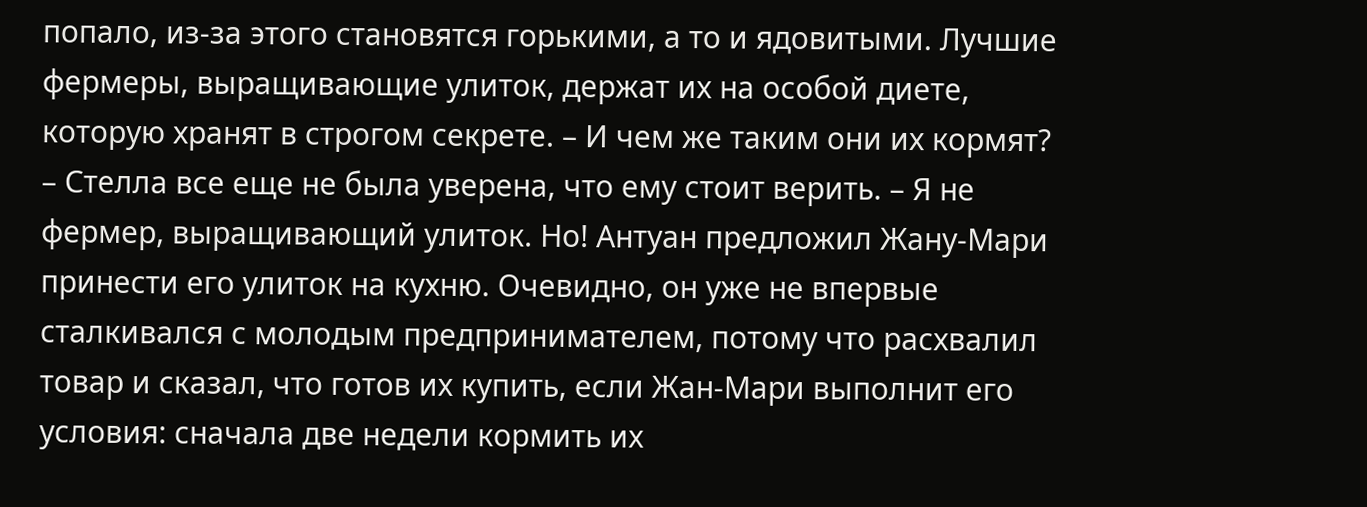попало, из-за этого становятся горькими, а то и ядовитыми. Лучшие фермеры, выращивающие улиток, держат их на особой диете, которую хранят в строгом секрете. – И чем же таким они их кормят? – Стелла все еще не была уверена, что ему стоит верить. – Я не фермер, выращивающий улиток. Но! Антуан предложил Жану-Мари принести его улиток на кухню. Очевидно, он уже не впервые сталкивался с молодым предпринимателем, потому что расхвалил товар и сказал, что готов их купить, если Жан-Мари выполнит его условия: сначала две недели кормить их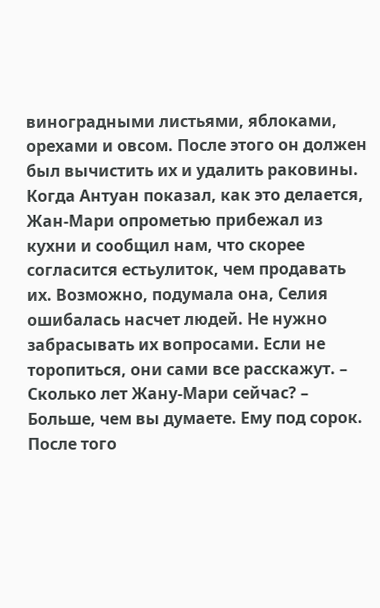виноградными листьями, яблоками, орехами и овсом. После этого он должен был вычистить их и удалить раковины. Когда Антуан показал, как это делается, Жан-Мари опрометью прибежал из кухни и сообщил нам, что скорее согласится естьулиток, чем продавать их. Возможно, подумала она, Селия ошибалась насчет людей. Не нужно забрасывать их вопросами. Если не торопиться, они сами все расскажут. – Сколько лет Жану-Мари сейчас? – Больше, чем вы думаете. Ему под сорок. После того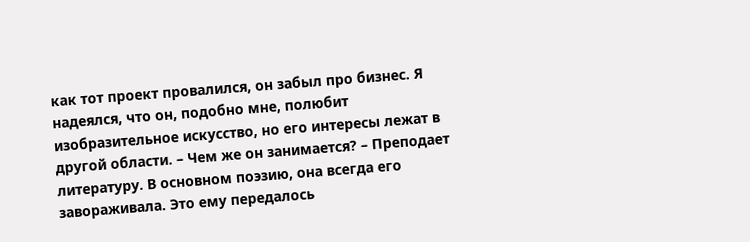как тот проект провалился, он забыл про бизнес. Я надеялся, что он, подобно мне, полюбит изобразительное искусство, но его интересы лежат в другой области. – Чем же он занимается? – Преподает литературу. В основном поэзию, она всегда его завораживала. Это ему передалось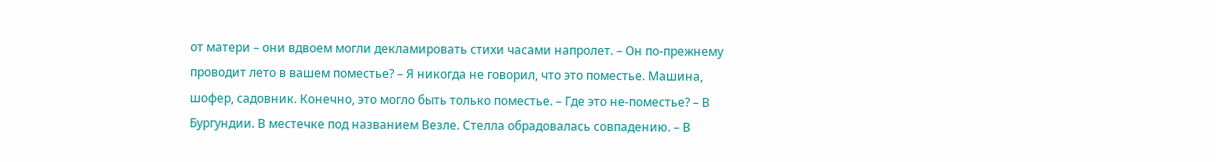от матери – они вдвоем могли декламировать стихи часами напролет. – Он по-прежнему проводит лето в вашем поместье? – Я никогда не говорил, что это поместье. Машина, шофер, садовник. Конечно, это могло быть только поместье. – Где это не-поместье? – В Бургундии. В местечке под названием Везле. Стелла обрадовалась совпадению. – В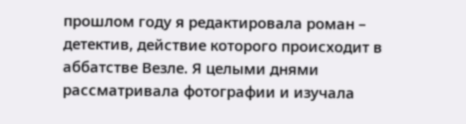прошлом году я редактировала роман – детектив, действие которого происходит в аббатстве Везле. Я целыми днями рассматривала фотографии и изучала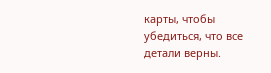карты, чтобы убедиться, что все детали верны.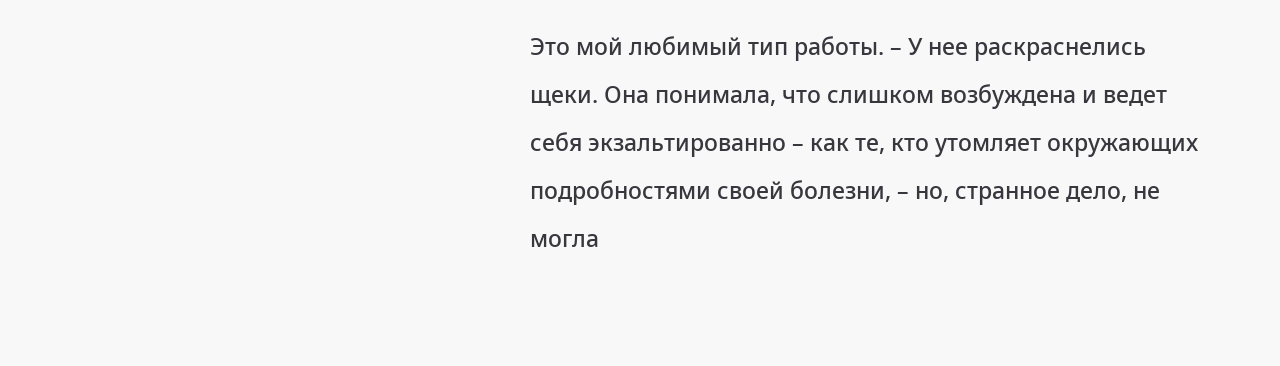Это мой любимый тип работы. – У нее раскраснелись щеки. Она понимала, что слишком возбуждена и ведет себя экзальтированно – как те, кто утомляет окружающих подробностями своей болезни, – но, странное дело, не могла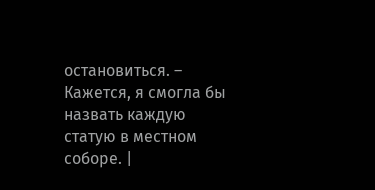остановиться. – Кажется, я смогла бы назвать каждую статую в местном соборе. |